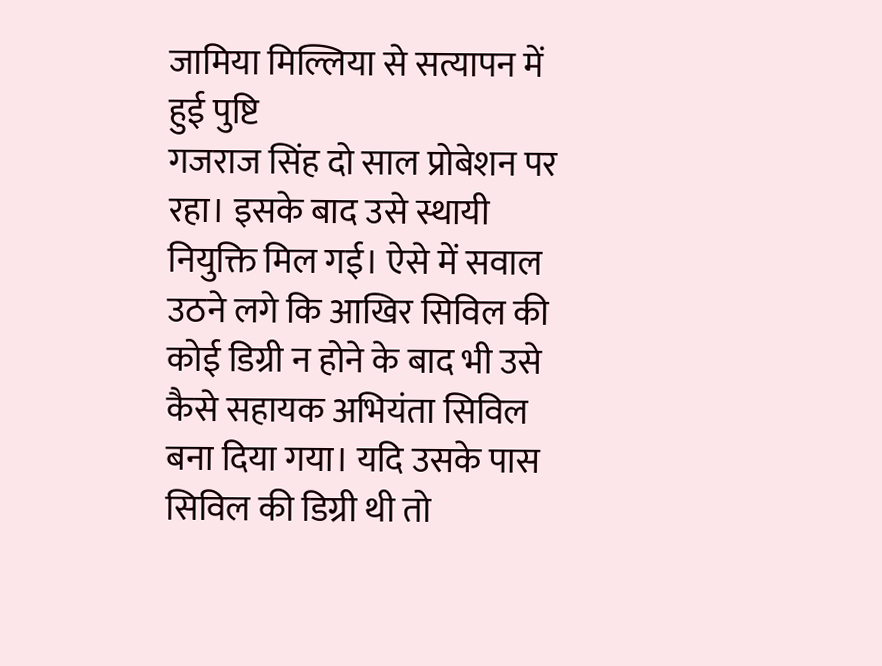जामिया मिल्लिया से सत्यापन में हुई पुष्टि
गजराज सिंह दो साल प्रोबेशन पर रहा। इसके बाद उसे स्थायी नियुक्ति मिल गई। ऐसे में सवाल उठने लगे कि आखिर सिविल की कोई डिग्री न होने के बाद भी उसे कैसे सहायक अभियंता सिविल बना दिया गया। यदि उसके पास सिविल की डिग्री थी तो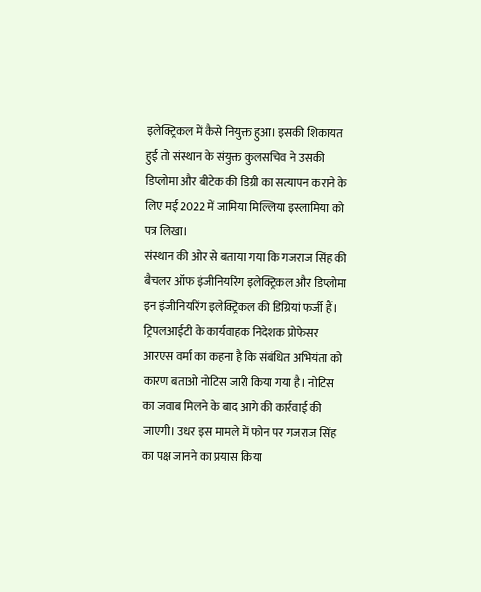इलेक्ट्रिकल में कैसे नियुक्त हुआ। इसकी शिकायत हुई तो संस्थान के संयुक्त कुलसचिव ने उसकी डिप्लोमा और बीटेक की डिग्री का सत्यापन कराने के लिए मई 2022 में जामिया मिल्लिया इस्लामिया को पत्र लिखा।
संस्थान की ओर से बताया गया कि गजराज सिंह की बैचलर ऑफ इंजीनियरिंग इलेक्ट्रिकल और डिप्लोमा इन इंजीनियरिंग इलेक्ट्रिकल की डिग्रियां फर्जी हैं। ट्रिपलआईटी के कार्यवाहक निदेशक प्रोफेसर आरएस वर्मा का कहना है कि संबंधित अभियंता को कारण बताओ नोटिस जारी किया गया है। नोटिस का जवाब मिलने के बाद आगे की कार्रवाई की जाएगी। उधर इस मामले में फोन पर गजराज सिंह का पक्ष जानने का प्रयास किया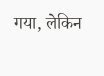गया, लेकिन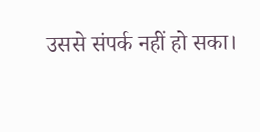उससे संपर्क नहीं हो सका।